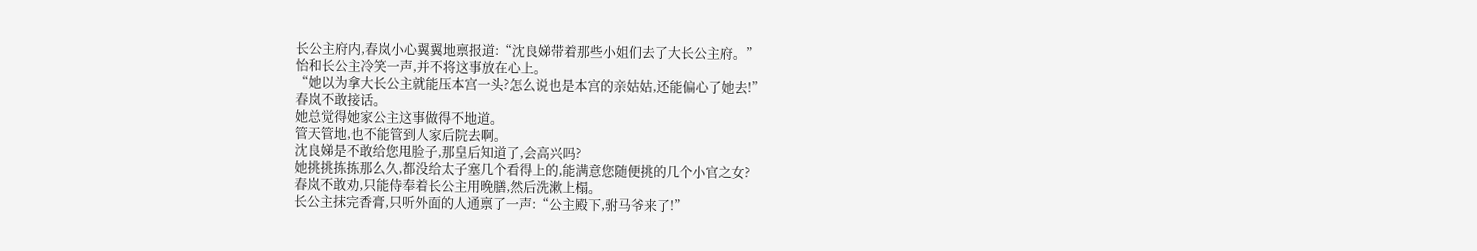长公主府内,春岚小心翼翼地禀报道:“沈良娣带着那些小姐们去了大长公主府。”
怡和长公主冷笑一声,并不将这事放在心上。
“她以为拿大长公主就能压本宫一头?怎么说也是本宫的亲姑姑,还能偏心了她去!”
春岚不敢接话。
她总觉得她家公主这事做得不地道。
管天管地,也不能管到人家后院去啊。
沈良娣是不敢给您甩脸子,那皇后知道了,会高兴吗?
她挑挑拣拣那么久,都没给太子塞几个看得上的,能满意您随便挑的几个小官之女?
春岚不敢劝,只能侍奉着长公主用晚膳,然后洗漱上榻。
长公主抹完香膏,只听外面的人通禀了一声:“公主殿下,驸马爷来了!”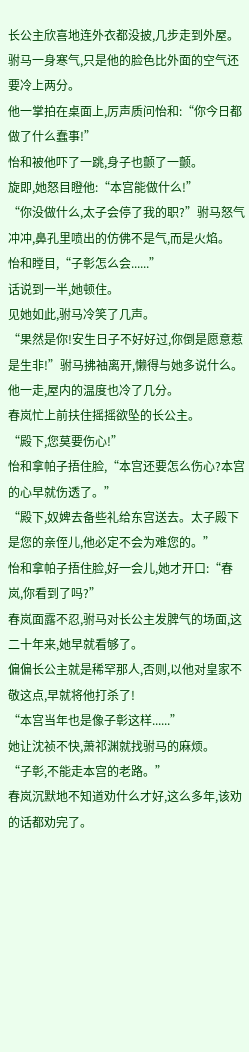长公主欣喜地连外衣都没披,几步走到外屋。
驸马一身寒气,只是他的脸色比外面的空气还要冷上两分。
他一掌拍在桌面上,厉声质问怡和:“你今日都做了什么蠢事!”
怡和被他吓了一跳,身子也颤了一颤。
旋即,她怒目瞪他:“本宫能做什么!”
“你没做什么,太子会停了我的职?”驸马怒气冲冲,鼻孔里喷出的仿佛不是气,而是火焰。
怡和瞠目,“子彰怎么会......”
话说到一半,她顿住。
见她如此,驸马冷笑了几声。
“果然是你!安生日子不好好过,你倒是愿意惹是生非!”驸马拂袖离开,懒得与她多说什么。
他一走,屋内的温度也冷了几分。
春岚忙上前扶住摇摇欲坠的长公主。
“殿下,您莫要伤心!”
怡和拿帕子捂住脸,“本宫还要怎么伤心?本宫的心早就伤透了。”
“殿下,奴婢去备些礼给东宫送去。太子殿下是您的亲侄儿,他必定不会为难您的。”
怡和拿帕子捂住脸,好一会儿,她才开口:“春岚,你看到了吗?”
春岚面露不忍,驸马对长公主发脾气的场面,这二十年来,她早就看够了。
偏偏长公主就是稀罕那人,否则,以他对皇家不敬这点,早就将他打杀了!
“本宫当年也是像子彰这样......”
她让沈祯不快,萧祁渊就找驸马的麻烦。
“子彰,不能走本宫的老路。”
春岚沉默地不知道劝什么才好,这么多年,该劝的话都劝完了。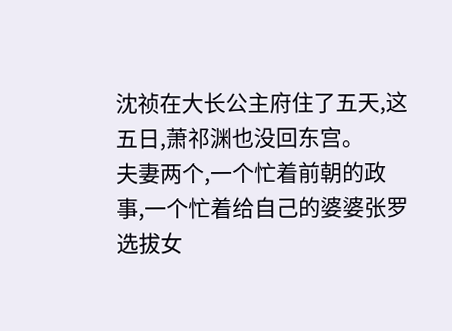沈祯在大长公主府住了五天,这五日,萧祁渊也没回东宫。
夫妻两个,一个忙着前朝的政事,一个忙着给自己的婆婆张罗选拔女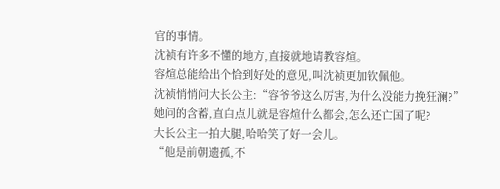官的事情。
沈祯有许多不懂的地方,直接就地请教容煊。
容煊总能给出个恰到好处的意见,叫沈祯更加钦佩他。
沈祯悄悄问大长公主:“容爷爷这么厉害,为什么没能力挽狂澜?”
她问的含蓄,直白点儿就是容煊什么都会,怎么还亡国了呢?
大长公主一拍大腿,哈哈笑了好一会儿。
“他是前朝遗孤,不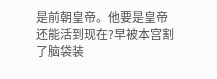是前朝皇帝。他要是皇帝还能活到现在?早被本宫割了脑袋装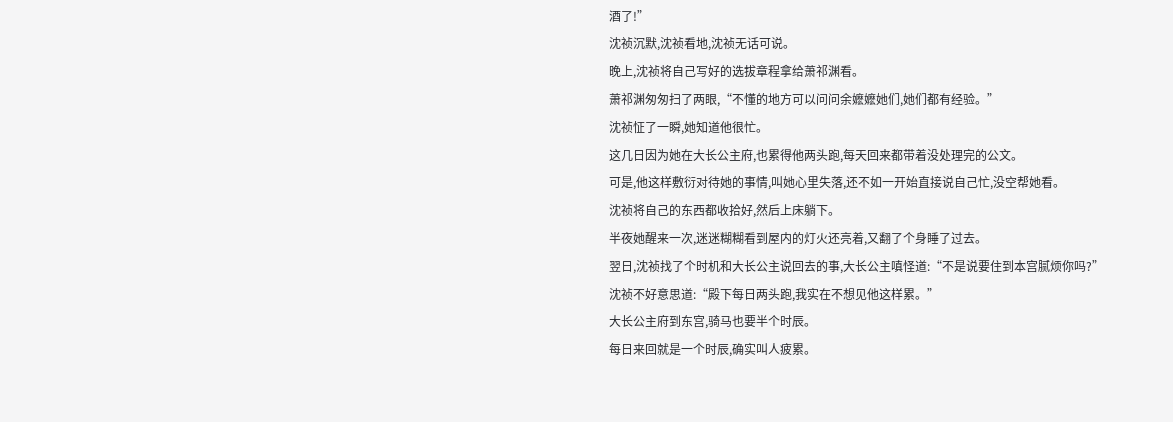酒了!”
沈祯沉默,沈祯看地,沈祯无话可说。
晚上,沈祯将自己写好的选拔章程拿给萧祁渊看。
萧祁渊匆匆扫了两眼,“不懂的地方可以问问余嬷嬷她们,她们都有经验。”
沈祯怔了一瞬,她知道他很忙。
这几日因为她在大长公主府,也累得他两头跑,每天回来都带着没处理完的公文。
可是,他这样敷衍对待她的事情,叫她心里失落,还不如一开始直接说自己忙,没空帮她看。
沈祯将自己的东西都收拾好,然后上床躺下。
半夜她醒来一次,迷迷糊糊看到屋内的灯火还亮着,又翻了个身睡了过去。
翌日,沈祯找了个时机和大长公主说回去的事,大长公主嗔怪道:“不是说要住到本宫腻烦你吗?”
沈祯不好意思道:“殿下每日两头跑,我实在不想见他这样累。”
大长公主府到东宫,骑马也要半个时辰。
每日来回就是一个时辰,确实叫人疲累。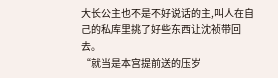大长公主也不是不好说话的主,叫人在自己的私库里挑了好些东西让沈祯带回去。
“就当是本宫提前送的压岁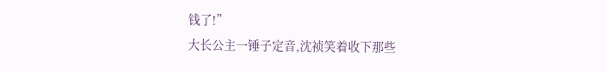钱了!”
大长公主一锤子定音,沈祯笑着收下那些